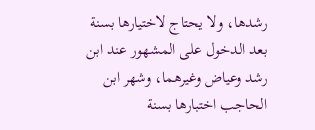رشدها، ولا يحتاج لاختيارها بسنة بعد الدخول على المشهور عند ابن رشد وعياض وغيرهما، وشهر ابن الحاجب اختبارها بسنة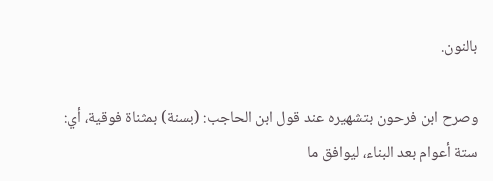بالنون.

وصرح ابن فرحون بتشهيره عند قول ابن الحاجب: (بسنة) بمثناة فوقية، أي: ستة أعوام بعد البناء، ليوافق ما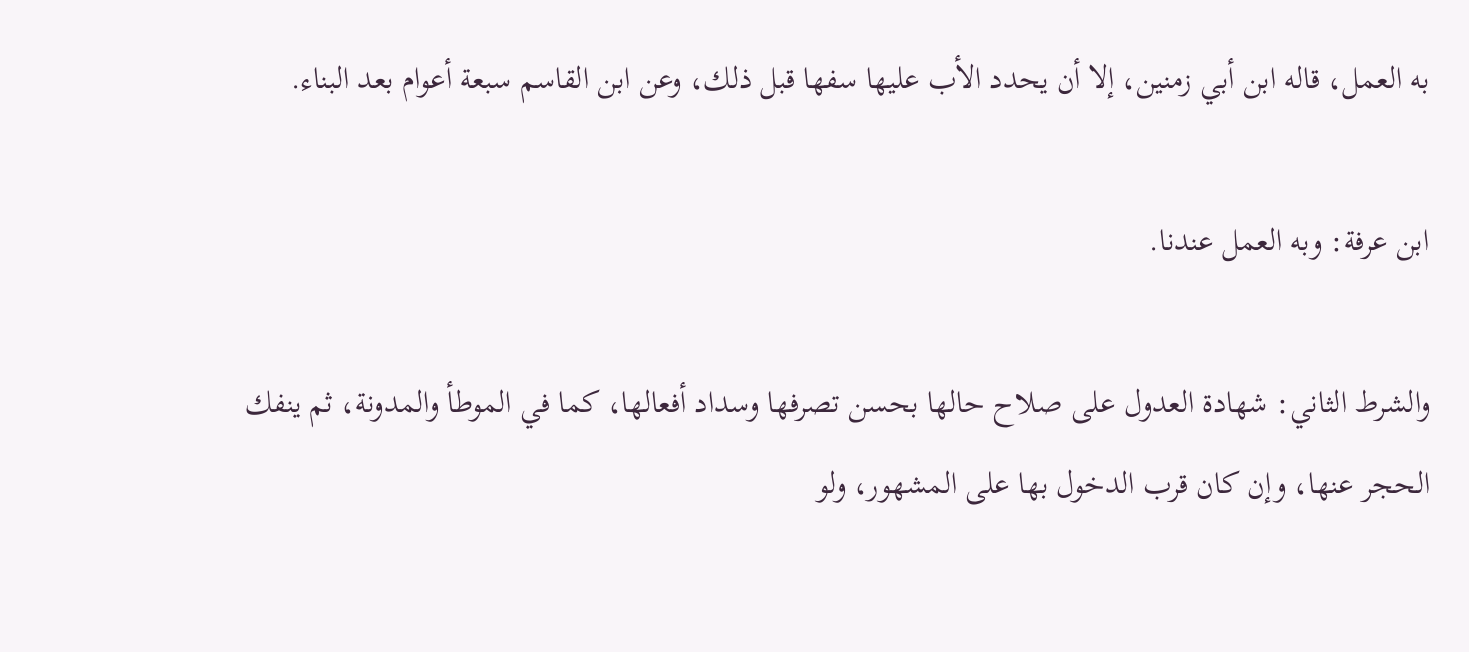به العمل، قاله ابن أبي زمنين، إلا أن يحدد الأب عليها سفها قبل ذلك، وعن ابن القاسم سبعة أعوام بعد البناء.

ابن عرفة: وبه العمل عندنا.

والشرط الثاني: شهادة العدول على صلاح حالها بحسن تصرفها وسداد أفعالها، كما في الموطأ والمدونة، ثم ينفك الحجر عنها، وإن كان قرب الدخول بها على المشهور، ولو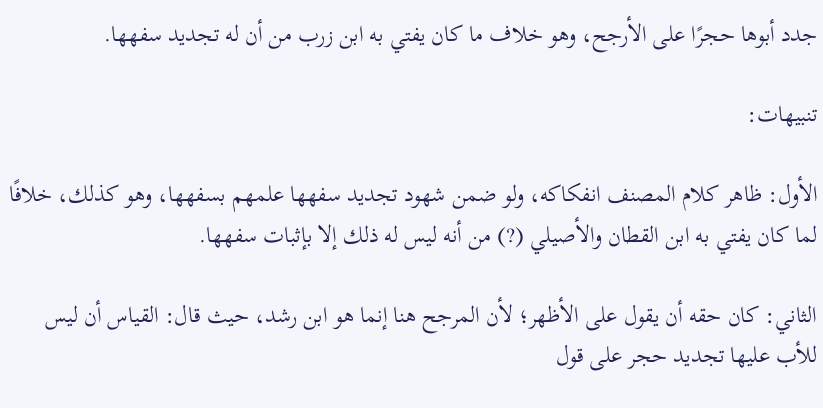جدد أبوها حجرًا على الأرجح، وهو خلاف ما كان يفتي به ابن زرب من أن له تجديد سفهها.

تنبيهات:

الأول: ظاهر كلام المصنف انفكاكه، ولو ضمن شهود تجديد سفهها علمهم بسفهها، وهو كذلك، خلافًا لما كان يفتي به ابن القطان والأصيلي (?) من أنه ليس له ذلك إلا بإثبات سفهها.

الثاني: كان حقه أن يقول على الأظهر؛ لأن المرجح هنا إنما هو ابن رشد، حيث قال: القياس أن ليس للأب عليها تجديد حجر على قول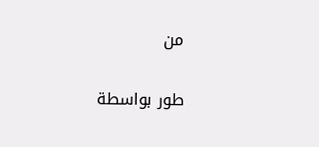من

طور بواسطة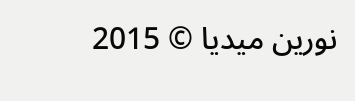نورين ميديا © 2015